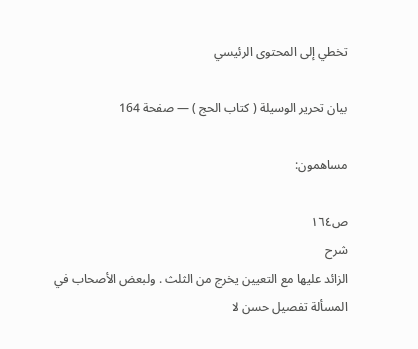تخطي إلى المحتوى الرئيسي

بيان تحرير الوسيلة ( كتاب الحج ) — صفحة 164

مساهمون:

ص١٦٤
شرح
الزائد عليها مع التعيين يخرج من الثلث . ولبعض الأصحاب في المسألة تفصيل حسن لا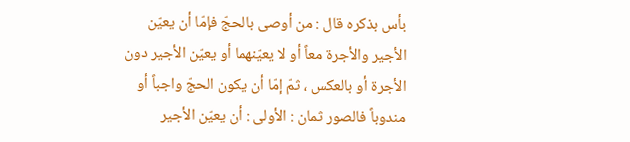بأس بذكره قال : من أوصى بالحجّ فإمّا أن يعيّن الأجير والأجرة معاً أو لا يعيّنهما أو يعيّن الأجير دون الأجرة أو بالعكس ، ثمّ إمّا أن يكون الحجّ واجباً أو مندوباً فالصور ثمان : الأولى : أن يعيّن الأجير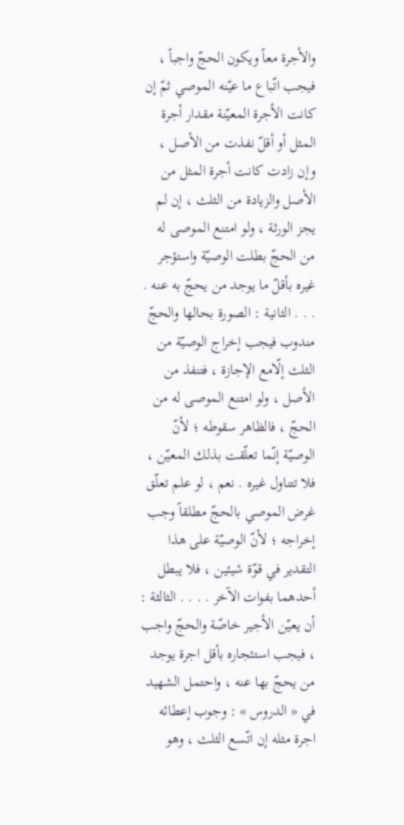والأجرة معاً ويكون الحجّ واجباً ، فيجب اتّباع ما عيّنه الموصي ثمّ إن كانت الأجرة المعيّنة مقدار أجرة المثل أو أقلّ نفذت من الأصل ، وإن زادت كانت أجرة المثل من الأصل والزيادة من الثلث ، إن لم يجز الورثة ، ولو امتنع الموصى له من الحجّ بطلت الوصيّة واستؤجر غيره بأقلّ ما يوجد من يحجّ به عنه . . . . الثانية : الصورة بحالها والحجّ مندوب فيجب إخراج الوصيّة من الثلث إلّامع الإجازة ، فتنفذ من الأصل ، ولو امتنع الموصى له من الحجّ ، فالظاهر سقوطه ؛ لأنّ الوصيّة إنّما تعلّقت بذلك المعيّن ، فلا تتناول غيره . نعم ، لو علم تعلّق غرض الموصي بالحجّ مطلقاً وجب إخراجه ؛ لأنّ الوصيّة على هذا التقدير في قوّة شيئين ، فلا يبطل أحدهما بفوات الآخر . . . . الثالثة : أن يعيّن الأجير خاصّة والحجّ واجب ، فيجب استئجاره بأقل اجرة يوجد من يحجّ بها عنه ، واحتمل الشهيد في « الدروس » : وجوب إعطائه اجرة مثله إن اتّسع الثلث ، وهو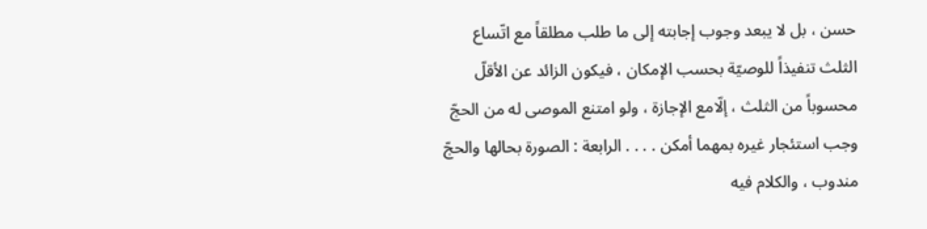حسن ، بل لا يبعد وجوب إجابته إلى ما طلب مطلقاً مع اتّساع الثلث تنفيذاً للوصيّة بحسب الإمكان ، فيكون الزائد عن الأقلّ محسوباً من الثلث ، إلّامع الإجازة ، ولو امتنع الموصى له من الحجّ وجب استئجار غيره بمهما أمكن . . . . الرابعة : الصورة بحالها والحجّ مندوب ، والكلام فيه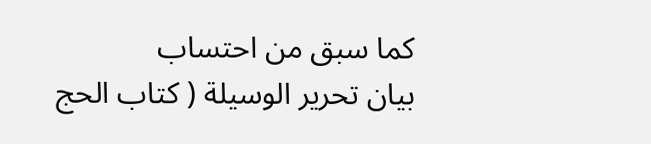كما سبق من احتساب
بيان تحرير الوسيلة ( كتاب الحج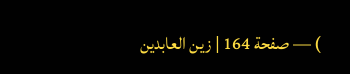) — صفحة 164 | زين العابدين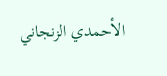الأحمدي الزنجاني